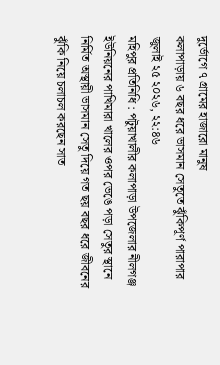দুর্ভোগে ৭ গ্রামের হাজারো মানুষ
কলাপাড়ায় ৬ বছর ধরে ভাসমান সেতুতে ঝুঁকিপূর্ণ পারাপার
জুলাই ২৫ ২০২৬, ২২:৪৬
মহিপুর প্রতিনিধি : পটুয়াখালীর কলাপাড়া উপজেলার নীলগঞ্জ ইউনিয়নের পাখিমারা খালের ওপর ভেঙে পড়া সেতুর স্থানে নির্মিত অস্থায়ী ভাসমান সেতু দিয়ে গত ছয় বছর ধরে জীবনের ঝুঁকি নিয়ে চলাচল করছেন সাত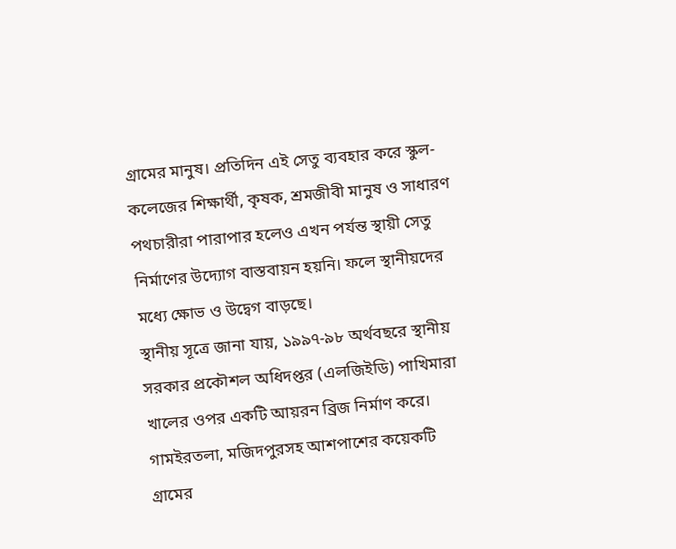গ্রামের মানুষ। প্রতিদিন এই সেতু ব্যবহার করে স্কুল-কলেজের শিক্ষার্থী, কৃষক, শ্রমজীবী মানুষ ও সাধারণ পথচারীরা পারাপার হলেও এখন পর্যন্ত স্থায়ী সেতু নির্মাণের উদ্যোগ বাস্তবায়ন হয়নি। ফলে স্থানীয়দের মধ্যে ক্ষোভ ও উদ্বেগ বাড়ছে।
স্থানীয় সূত্রে জানা যায়, ১৯৯৭-৯৮ অর্থবছরে স্থানীয় সরকার প্রকৌশল অধিদপ্তর (এলজিইডি) পাখিমারা খালের ওপর একটি আয়রন ব্রিজ নির্মাণ করে। গামইরতলা, মজিদপুরসহ আশপাশের কয়েকটি গ্রামের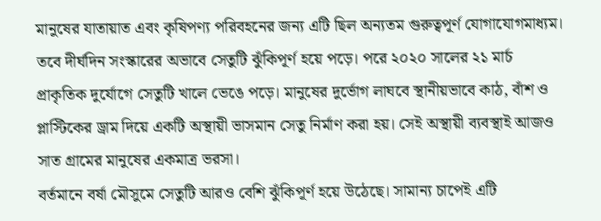মানুষের যাতায়াত এবং কৃষিপণ্য পরিবহনের জন্য এটি ছিল অন্যতম গুরুত্বপূর্ণ যোগাযোগমাধ্যম।
তবে দীর্ঘদিন সংস্কারের অভাবে সেতুটি ঝুঁকিপূর্ণ হয়ে পড়ে। পরে ২০২০ সালের ২১ মার্চ প্রাকৃতিক দুর্যোগে সেতুটি খালে ভেঙে পড়ে। মানুষের দুর্ভোগ লাঘবে স্থানীয়ভাবে কাঠ, বাঁশ ও প্লাস্টিকের ড্রাম দিয়ে একটি অস্থায়ী ভাসমান সেতু নির্মাণ করা হয়। সেই অস্থায়ী ব্যবস্থাই আজও সাত গ্রামের মানুষের একমাত্র ভরসা।
বর্তমানে বর্ষা মৌসুমে সেতুটি আরও বেশি ঝুঁকিপূর্ণ হয়ে উঠেছে। সামান্য চাপেই এটি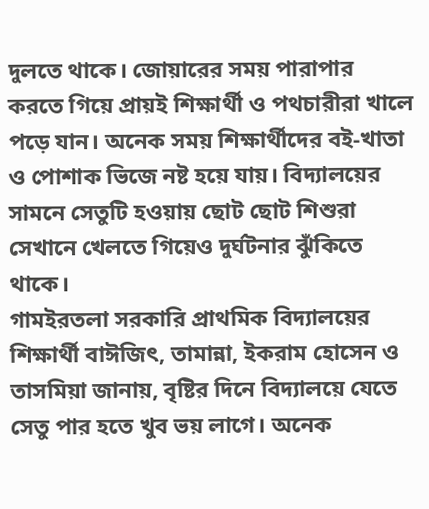দুলতে থাকে। জোয়ারের সময় পারাপার করতে গিয়ে প্রায়ই শিক্ষার্থী ও পথচারীরা খালে পড়ে যান। অনেক সময় শিক্ষার্থীদের বই-খাতা ও পোশাক ভিজে নষ্ট হয়ে যায়। বিদ্যালয়ের সামনে সেতুটি হওয়ায় ছোট ছোট শিশুরা সেখানে খেলতে গিয়েও দুর্ঘটনার ঝুঁকিতে থাকে।
গামইরতলা সরকারি প্রাথমিক বিদ্যালয়ের শিক্ষার্থী বাঈজিৎ, তামান্না, ইকরাম হোসেন ও তাসমিয়া জানায়, বৃষ্টির দিনে বিদ্যালয়ে যেতে সেতু পার হতে খুব ভয় লাগে। অনেক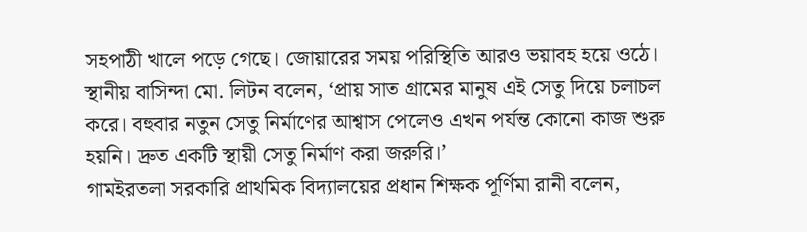সহপাঠী খালে পড়ে গেছে। জোয়ারের সময় পরিস্থিতি আরও ভয়াবহ হয়ে ওঠে।
স্থানীয় বাসিন্দা মো. লিটন বলেন, ‘প্রায় সাত গ্রামের মানুষ এই সেতু দিয়ে চলাচল করে। বহুবার নতুন সেতু নির্মাণের আশ্বাস পেলেও এখন পর্যন্ত কোনো কাজ শুরু হয়নি। দ্রুত একটি স্থায়ী সেতু নির্মাণ করা জরুরি।’
গামইরতলা সরকারি প্রাথমিক বিদ্যালয়ের প্রধান শিক্ষক পূর্ণিমা রানী বলেন,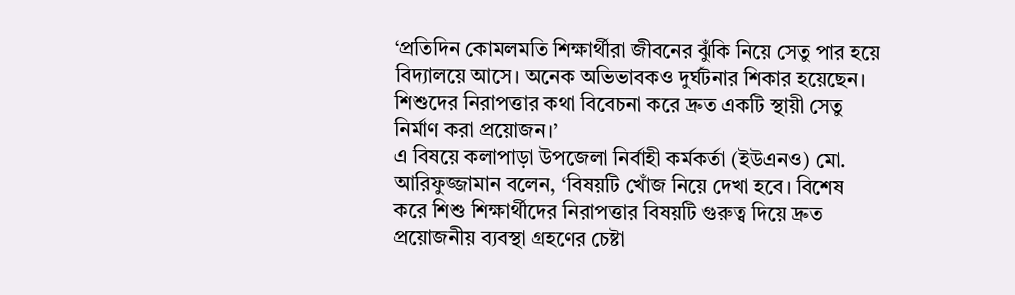‘প্রতিদিন কোমলমতি শিক্ষার্থীরা জীবনের ঝুঁকি নিয়ে সেতু পার হয়ে বিদ্যালয়ে আসে। অনেক অভিভাবকও দুর্ঘটনার শিকার হয়েছেন। শিশুদের নিরাপত্তার কথা বিবেচনা করে দ্রুত একটি স্থায়ী সেতু নির্মাণ করা প্রয়োজন।’
এ বিষয়ে কলাপাড়া উপজেলা নির্বাহী কর্মকর্তা (ইউএনও) মো. আরিফুজ্জামান বলেন, ‘বিষয়টি খোঁজ নিয়ে দেখা হবে। বিশেষ করে শিশু শিক্ষার্থীদের নিরাপত্তার বিষয়টি গুরুত্ব দিয়ে দ্রুত প্রয়োজনীয় ব্যবস্থা গ্রহণের চেষ্টা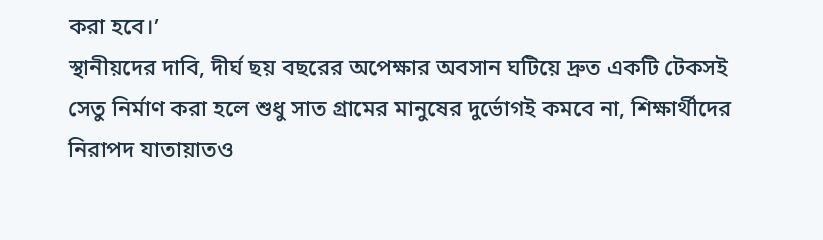করা হবে।’
স্থানীয়দের দাবি, দীর্ঘ ছয় বছরের অপেক্ষার অবসান ঘটিয়ে দ্রুত একটি টেকসই সেতু নির্মাণ করা হলে শুধু সাত গ্রামের মানুষের দুর্ভোগই কমবে না, শিক্ষার্থীদের নিরাপদ যাতায়াতও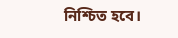নিশ্চিত হবে।